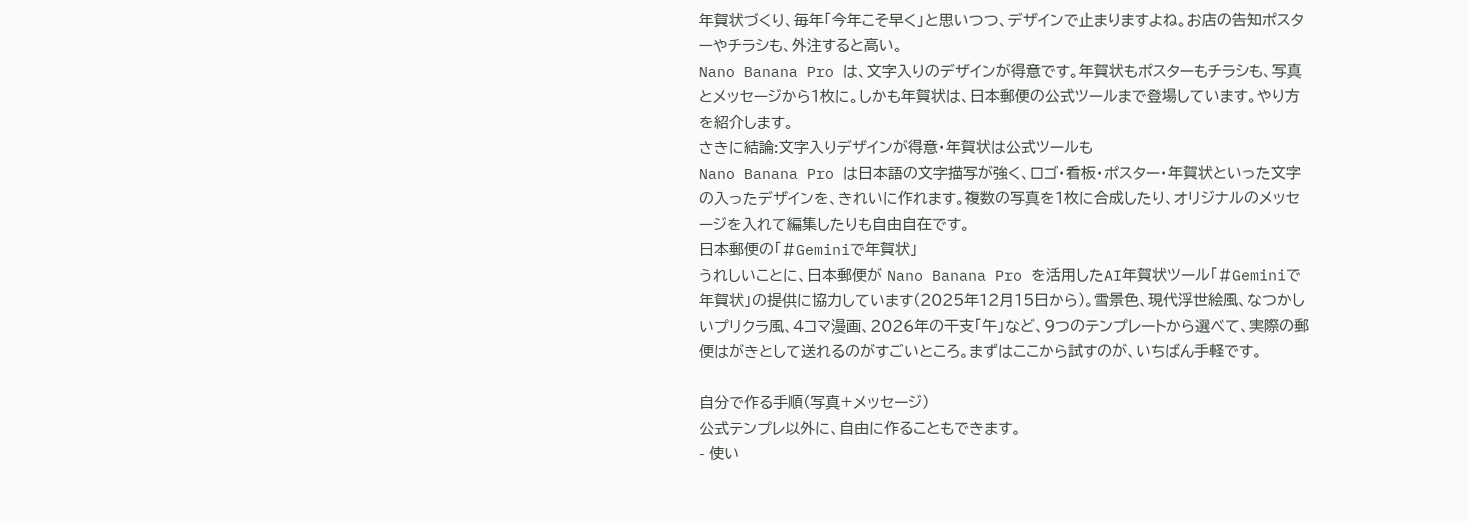年賀状づくり、毎年「今年こそ早く」と思いつつ、デザインで止まりますよね。お店の告知ポスターやチラシも、外注すると高い。
Nano Banana Pro は、文字入りのデザインが得意です。年賀状もポスターもチラシも、写真とメッセージから1枚に。しかも年賀状は、日本郵便の公式ツールまで登場しています。やり方を紹介します。
さきに結論:文字入りデザインが得意・年賀状は公式ツールも
Nano Banana Pro は日本語の文字描写が強く、ロゴ・看板・ポスター・年賀状といった文字の入ったデザインを、きれいに作れます。複数の写真を1枚に合成したり、オリジナルのメッセージを入れて編集したりも自由自在です。
日本郵便の「#Geminiで年賀状」
うれしいことに、日本郵便が Nano Banana Pro を活用したAI年賀状ツール「#Geminiで年賀状」の提供に協力しています(2025年12月15日から)。雪景色、現代浮世絵風、なつかしいプリクラ風、4コマ漫画、2026年の干支「午」など、9つのテンプレートから選べて、実際の郵便はがきとして送れるのがすごいところ。まずはここから試すのが、いちばん手軽です。

自分で作る手順(写真+メッセージ)
公式テンプレ以外に、自由に作ることもできます。
- 使い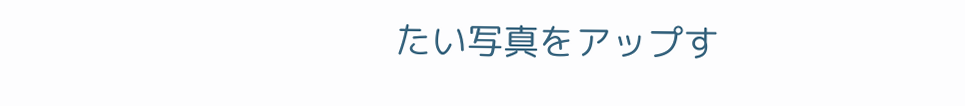たい写真をアップす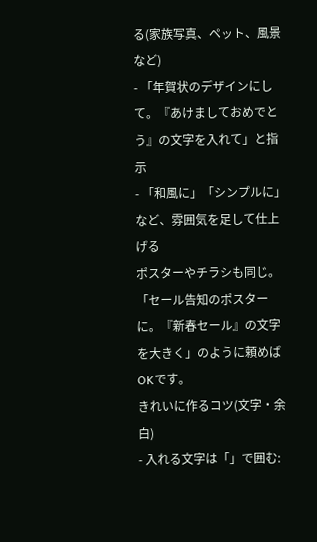る(家族写真、ペット、風景など)
- 「年賀状のデザインにして。『あけましておめでとう』の文字を入れて」と指示
- 「和風に」「シンプルに」など、雰囲気を足して仕上げる
ポスターやチラシも同じ。「セール告知のポスターに。『新春セール』の文字を大きく」のように頼めばOKです。
きれいに作るコツ(文字・余白)
- 入れる文字は「」で囲む: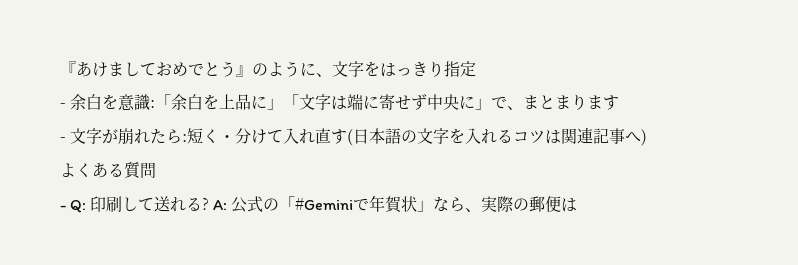『あけましておめでとう』のように、文字をはっきり指定
- 余白を意識:「余白を上品に」「文字は端に寄せず中央に」で、まとまります
- 文字が崩れたら:短く・分けて入れ直す(日本語の文字を入れるコツは関連記事へ)
よくある質問
- Q: 印刷して送れる? A: 公式の「#Geminiで年賀状」なら、実際の郵便は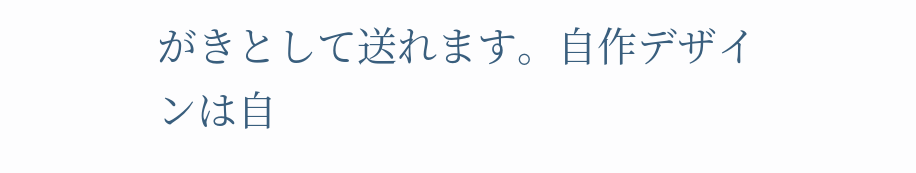がきとして送れます。自作デザインは自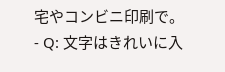宅やコンビニ印刷で。
- Q: 文字はきれいに入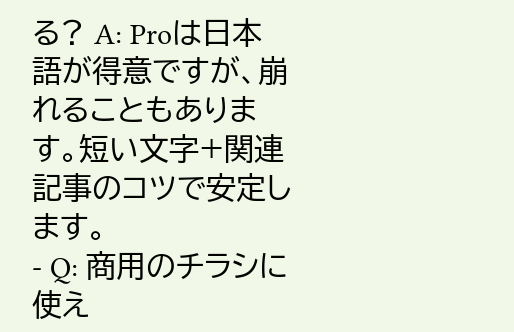る? A: Proは日本語が得意ですが、崩れることもあります。短い文字+関連記事のコツで安定します。
- Q: 商用のチラシに使え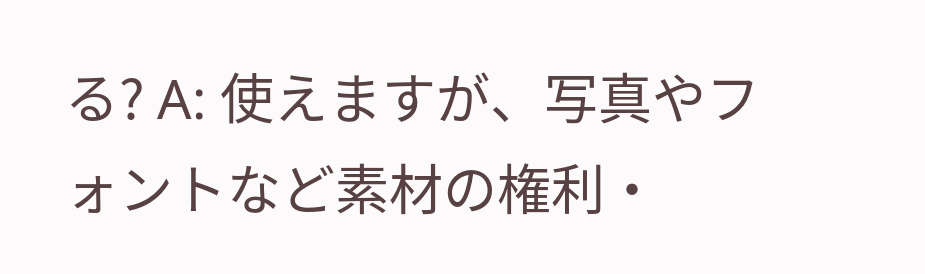る? A: 使えますが、写真やフォントなど素材の権利・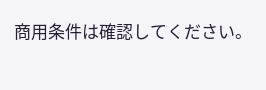商用条件は確認してください。